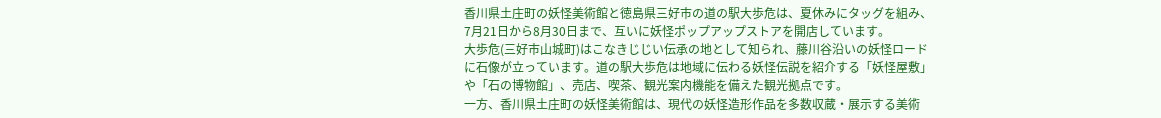香川県土庄町の妖怪美術館と徳島県三好市の道の駅大歩危は、夏休みにタッグを組み、7月21日から8月30日まで、互いに妖怪ポップアップストアを開店しています。
大歩危(三好市山城町)はこなきじじい伝承の地として知られ、藤川谷沿いの妖怪ロードに石像が立っています。道の駅大歩危は地域に伝わる妖怪伝説を紹介する「妖怪屋敷」や「石の博物館」、売店、喫茶、観光案内機能を備えた観光拠点です。
一方、香川県土庄町の妖怪美術館は、現代の妖怪造形作品を多数収蔵・展示する美術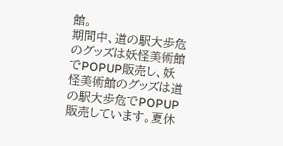館。
期間中、道の駅大歩危のグッズは妖怪美術館でPOPUP販売し、妖怪美術館のグッズは道の駅大歩危でPOPUP販売しています。夏休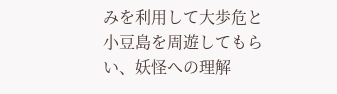みを利用して大歩危と小豆島を周遊してもらい、妖怪への理解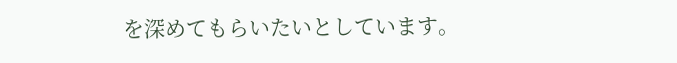を深めてもらいたいとしています。